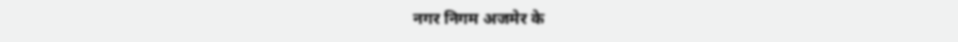नगर निगम अजमेर के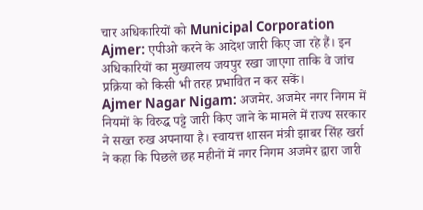चार अधिकारियों को Municipal Corporation Ajmer: एपीओ करने के आदेश जारी किए जा रहे हैं। इन अधिकारियों का मुख्यालय जयपुर रखा जाएगा ताकि वे जांच प्रक्रिया को किसी भी तरह प्रभावित न कर सकें।
Ajmer Nagar Nigam: अजमेर. अजमेर नगर निगम में नियमों के विरुद्ध पट्टे जारी किए जाने के मामले में राज्य सरकार ने सख्त रुख अपनाया है। स्वायत्त शासन मंत्री झाबर सिंह खर्रा ने कहा कि पिछले छह महीनों में नगर निगम अजमेर द्वारा जारी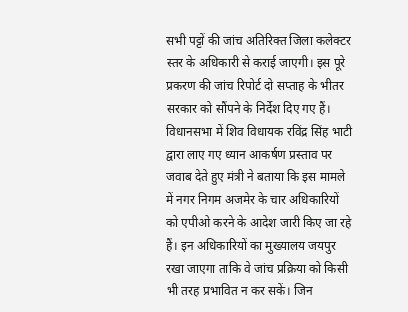सभी पट्टों की जांच अतिरिक्त जिला कलेक्टर स्तर के अधिकारी से कराई जाएगी। इस पूरे प्रकरण की जांच रिपोर्ट दो सप्ताह के भीतर सरकार को सौंपने के निर्देश दिए गए हैं।
विधानसभा में शिव विधायक रविंद्र सिंह भाटी द्वारा लाए गए ध्यान आकर्षण प्रस्ताव पर जवाब देते हुए मंत्री ने बताया कि इस मामले में नगर निगम अजमेर के चार अधिकारियों को एपीओ करने के आदेश जारी किए जा रहे हैं। इन अधिकारियों का मुख्यालय जयपुर रखा जाएगा ताकि वे जांच प्रक्रिया को किसी भी तरह प्रभावित न कर सकें। जिन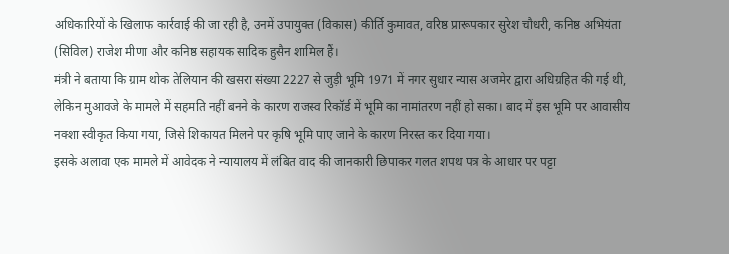अधिकारियों के खिलाफ कार्रवाई की जा रही है, उनमें उपायुक्त (विकास) कीर्ति कुमावत, वरिष्ठ प्रारूपकार सुरेश चौधरी, कनिष्ठ अभियंता (सिविल) राजेश मीणा और कनिष्ठ सहायक सादिक हुसैन शामिल हैं।
मंत्री ने बताया कि ग्राम थोक तेलियान की खसरा संख्या 2227 से जुड़ी भूमि 1971 में नगर सुधार न्यास अजमेर द्वारा अधिग्रहित की गई थी, लेकिन मुआवजे के मामले में सहमति नहीं बनने के कारण राजस्व रिकॉर्ड में भूमि का नामांतरण नहीं हो सका। बाद में इस भूमि पर आवासीय नक्शा स्वीकृत किया गया, जिसे शिकायत मिलने पर कृषि भूमि पाए जाने के कारण निरस्त कर दिया गया।
इसके अलावा एक मामले में आवेदक ने न्यायालय में लंबित वाद की जानकारी छिपाकर गलत शपथ पत्र के आधार पर पट्टा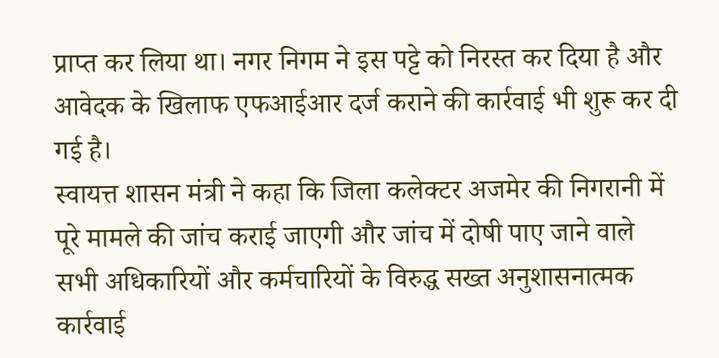प्राप्त कर लिया था। नगर निगम ने इस पट्टे को निरस्त कर दिया है और आवेदक के खिलाफ एफआईआर दर्ज कराने की कार्रवाई भी शुरू कर दी गई है।
स्वायत्त शासन मंत्री ने कहा कि जिला कलेक्टर अजमेर की निगरानी में पूरे मामले की जांच कराई जाएगी और जांच में दोषी पाए जाने वाले सभी अधिकारियों और कर्मचारियों के विरुद्ध सख्त अनुशासनात्मक कार्रवाई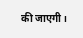की जाएगी।